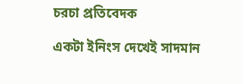চরচা প্রতিবেদক

একটা ইনিংস দেখেই সাদমান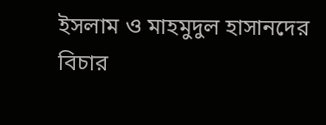ইসলাম ও মাহমুদুল হাসানদের বিচার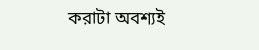করাটা অবশ্যই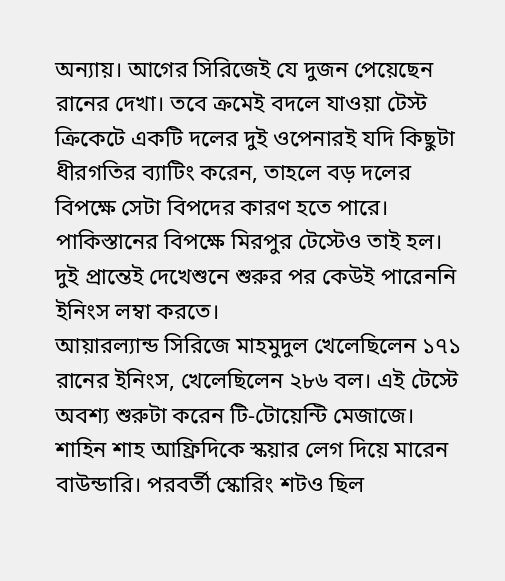অন্যায়। আগের সিরিজেই যে দুজন পেয়েছেন রানের দেখা। তবে ক্রমেই বদলে যাওয়া টেস্ট ক্রিকেটে একটি দলের দুই ওপেনারই যদি কিছুটা ধীরগতির ব্যাটিং করেন, তাহলে বড় দলের বিপক্ষে সেটা বিপদের কারণ হতে পারে। পাকিস্তানের বিপক্ষে মিরপুর টেস্টেও তাই হল। দুই প্রান্তেই দেখেশুনে শুরুর পর কেউই পারেননি ইনিংস লম্বা করতে।
আয়ারল্যান্ড সিরিজে মাহমুদুল খেলেছিলেন ১৭১ রানের ইনিংস, খেলেছিলেন ২৮৬ বল। এই টেস্টে অবশ্য শুরুটা করেন টি-টোয়েন্টি মেজাজে। শাহিন শাহ আফ্রিদিকে স্কয়ার লেগ দিয়ে মারেন বাউন্ডারি। পরবর্তী স্কোরিং শটও ছিল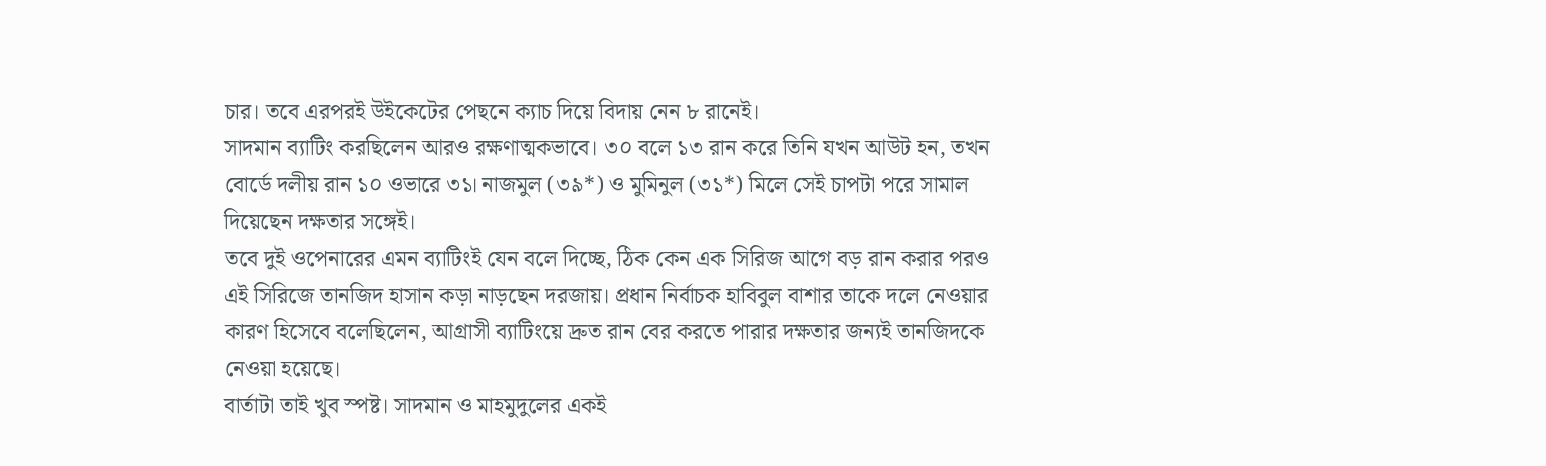চার। তবে এরপরই উইকেটের পেছনে ক্যাচ দিয়ে বিদায় নেন ৮ রানেই।
সাদমান ব্যাটিং করছিলেন আরও রক্ষণাত্মকভাবে। ৩০ বলে ১৩ রান করে তিনি যখন আউট হন, তখন বোর্ডে দলীয় রান ১০ ওভারে ৩১। নাজমুল (৩৯*) ও মুমিনুল (৩১*) মিলে সেই চাপটা পরে সামাল দিয়েছেন দক্ষতার সঙ্গেই।
তবে দুই ওপেনারের এমন ব্যাটিংই যেন বলে দিচ্ছে, ঠিক কেন এক সিরিজ আগে বড় রান করার পরও এই সিরিজে তানজিদ হাসান কড়া নাড়ছেন দরজায়। প্রধান নির্বাচক হাবিবুল বাশার তাকে দলে নেওয়ার কারণ হিসেবে বলেছিলেন, আগ্রাসী ব্যাটিংয়ে দ্রুত রান বের করতে পারার দক্ষতার জন্যই তানজিদকে নেওয়া হয়েছে।
বার্তাটা তাই খুব স্পষ্ট। সাদমান ও মাহমুদুলের একই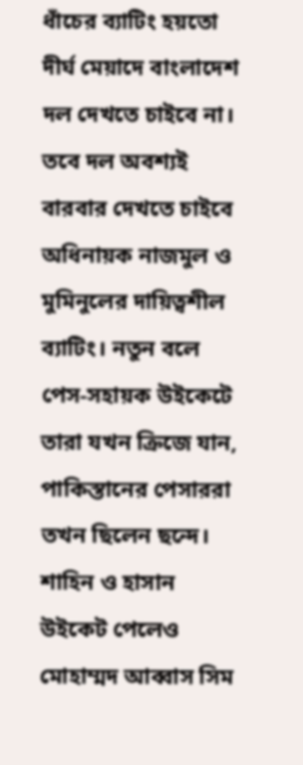ধাঁচের ব্যাটিং হয়তো দীর্ঘ মেয়াদে বাংলাদেশ দল দেখতে চাইবে না। তবে দল অবশ্যই বারবার দেখতে চাইবে অধিনায়ক নাজমুল ও মুমিনুলের দায়িত্বশীল ব্যাটিং। নতুন বলে পেস-সহায়ক উইকেটে তারা যখন ক্রিজে যান, পাকিস্তানের পেসাররা তখন ছিলেন ছন্দে।
শাহিন ও হাসান উইকেট পেলেও মোহাম্মদ আব্বাস সিম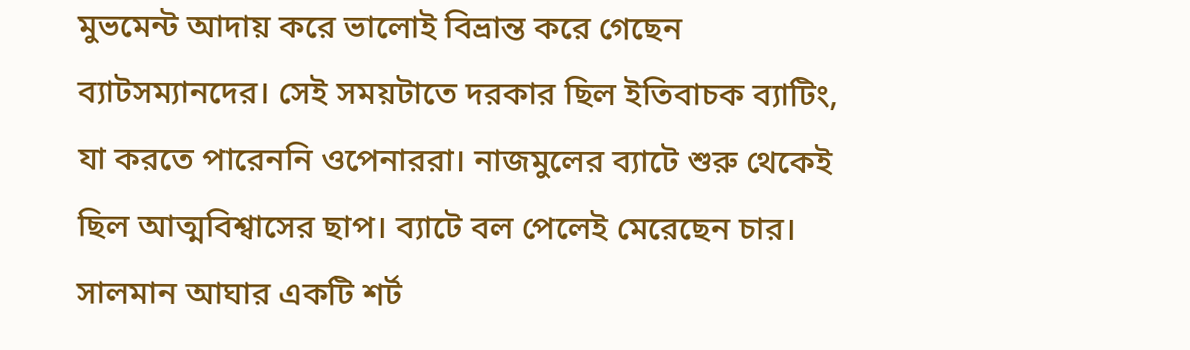মুভমেন্ট আদায় করে ভালোই বিভ্রান্ত করে গেছেন ব্যাটসম্যানদের। সেই সময়টাতে দরকার ছিল ইতিবাচক ব্যাটিং, যা করতে পারেননি ওপেনাররা। নাজমুলের ব্যাটে শুরু থেকেই ছিল আত্মবিশ্বাসের ছাপ। ব্যাটে বল পেলেই মেরেছেন চার। সালমান আঘার একটি শর্ট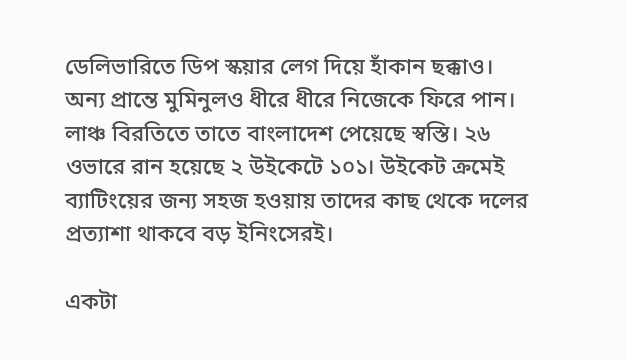ডেলিভারিতে ডিপ স্কয়ার লেগ দিয়ে হাঁকান ছক্কাও।
অন্য প্রান্তে মুমিনুলও ধীরে ধীরে নিজেকে ফিরে পান। লাঞ্চ বিরতিতে তাতে বাংলাদেশ পেয়েছে স্বস্তি। ২৬ ওভারে রান হয়েছে ২ উইকেটে ১০১। উইকেট ক্রমেই ব্যাটিংয়ের জন্য সহজ হওয়ায় তাদের কাছ থেকে দলের প্রত্যাশা থাকবে বড় ইনিংসেরই।

একটা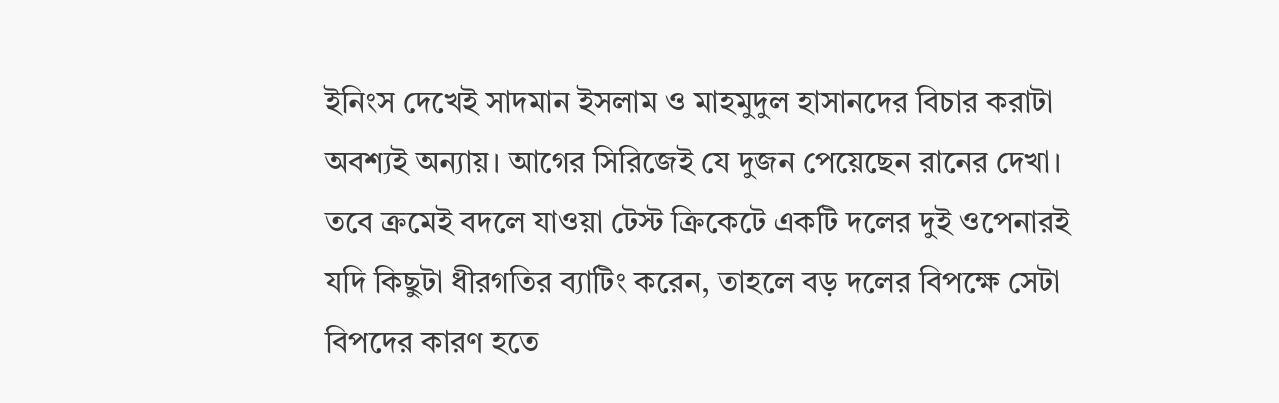ইনিংস দেখেই সাদমান ইসলাম ও মাহমুদুল হাসানদের বিচার করাটা অবশ্যই অন্যায়। আগের সিরিজেই যে দুজন পেয়েছেন রানের দেখা। তবে ক্রমেই বদলে যাওয়া টেস্ট ক্রিকেটে একটি দলের দুই ওপেনারই যদি কিছুটা ধীরগতির ব্যাটিং করেন, তাহলে বড় দলের বিপক্ষে সেটা বিপদের কারণ হতে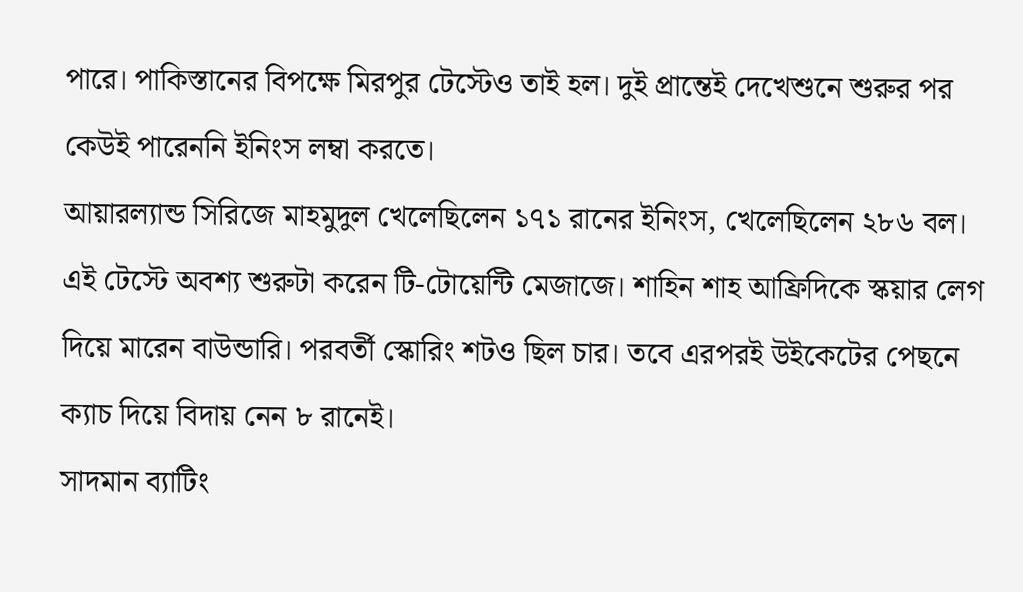পারে। পাকিস্তানের বিপক্ষে মিরপুর টেস্টেও তাই হল। দুই প্রান্তেই দেখেশুনে শুরুর পর কেউই পারেননি ইনিংস লম্বা করতে।
আয়ারল্যান্ড সিরিজে মাহমুদুল খেলেছিলেন ১৭১ রানের ইনিংস, খেলেছিলেন ২৮৬ বল। এই টেস্টে অবশ্য শুরুটা করেন টি-টোয়েন্টি মেজাজে। শাহিন শাহ আফ্রিদিকে স্কয়ার লেগ দিয়ে মারেন বাউন্ডারি। পরবর্তী স্কোরিং শটও ছিল চার। তবে এরপরই উইকেটের পেছনে ক্যাচ দিয়ে বিদায় নেন ৮ রানেই।
সাদমান ব্যাটিং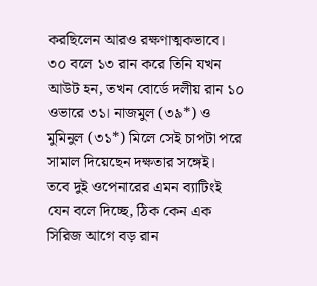করছিলেন আরও রক্ষণাত্মকভাবে। ৩০ বলে ১৩ রান করে তিনি যখন আউট হন, তখন বোর্ডে দলীয় রান ১০ ওভারে ৩১। নাজমুল (৩৯*) ও মুমিনুল (৩১*) মিলে সেই চাপটা পরে সামাল দিয়েছেন দক্ষতার সঙ্গেই।
তবে দুই ওপেনারের এমন ব্যাটিংই যেন বলে দিচ্ছে, ঠিক কেন এক সিরিজ আগে বড় রান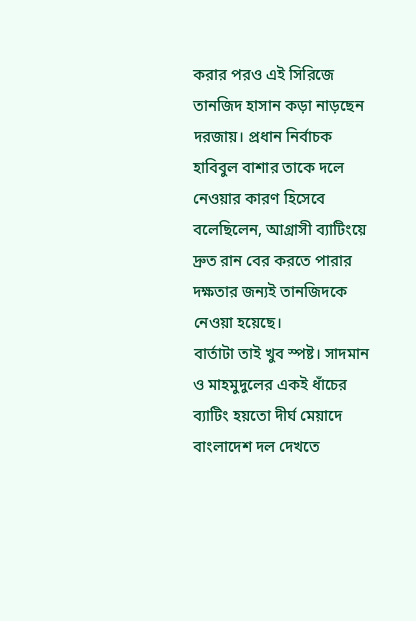করার পরও এই সিরিজে তানজিদ হাসান কড়া নাড়ছেন দরজায়। প্রধান নির্বাচক হাবিবুল বাশার তাকে দলে নেওয়ার কারণ হিসেবে বলেছিলেন, আগ্রাসী ব্যাটিংয়ে দ্রুত রান বের করতে পারার দক্ষতার জন্যই তানজিদকে নেওয়া হয়েছে।
বার্তাটা তাই খুব স্পষ্ট। সাদমান ও মাহমুদুলের একই ধাঁচের ব্যাটিং হয়তো দীর্ঘ মেয়াদে বাংলাদেশ দল দেখতে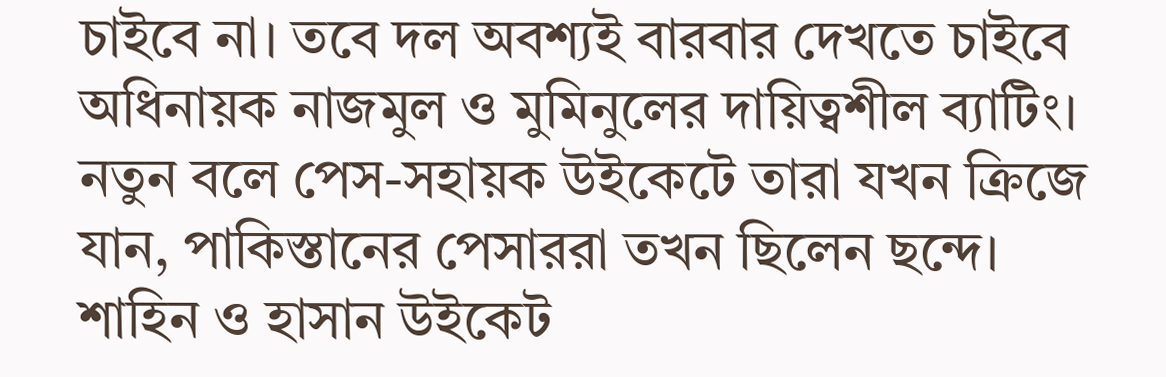চাইবে না। তবে দল অবশ্যই বারবার দেখতে চাইবে অধিনায়ক নাজমুল ও মুমিনুলের দায়িত্বশীল ব্যাটিং। নতুন বলে পেস-সহায়ক উইকেটে তারা যখন ক্রিজে যান, পাকিস্তানের পেসাররা তখন ছিলেন ছন্দে।
শাহিন ও হাসান উইকেট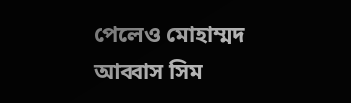পেলেও মোহাম্মদ আব্বাস সিম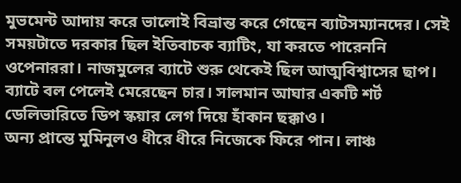মুভমেন্ট আদায় করে ভালোই বিভ্রান্ত করে গেছেন ব্যাটসম্যানদের। সেই সময়টাতে দরকার ছিল ইতিবাচক ব্যাটিং, যা করতে পারেননি ওপেনাররা। নাজমুলের ব্যাটে শুরু থেকেই ছিল আত্মবিশ্বাসের ছাপ। ব্যাটে বল পেলেই মেরেছেন চার। সালমান আঘার একটি শর্ট ডেলিভারিতে ডিপ স্কয়ার লেগ দিয়ে হাঁকান ছক্কাও।
অন্য প্রান্তে মুমিনুলও ধীরে ধীরে নিজেকে ফিরে পান। লাঞ্চ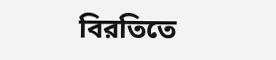বিরতিতে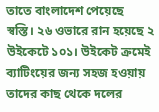তাতে বাংলাদেশ পেয়েছে স্বস্তি। ২৬ ওভারে রান হয়েছে ২ উইকেটে ১০১। উইকেট ক্রমেই ব্যাটিংয়ের জন্য সহজ হওয়ায় তাদের কাছ থেকে দলের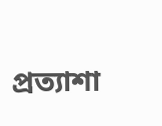প্রত্যাশা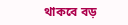থাকবে বড়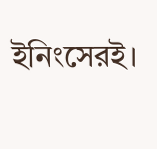ইনিংসেরই।